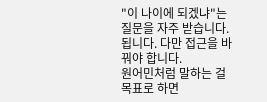"이 나이에 되겠냐"는 질문을 자주 받습니다. 됩니다. 다만 접근을 바꿔야 합니다.
원어민처럼 말하는 걸 목표로 하면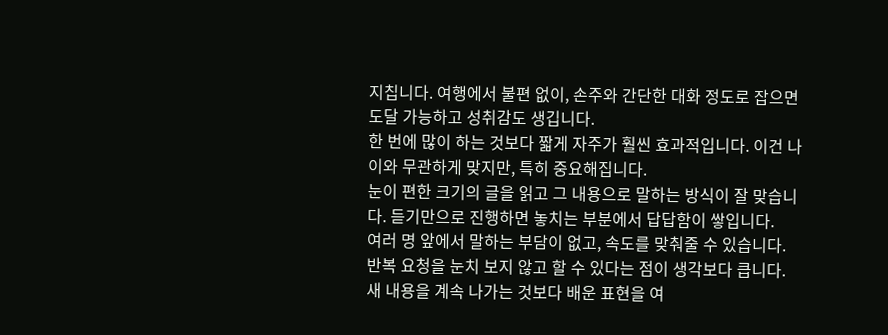지칩니다. 여행에서 불편 없이, 손주와 간단한 대화 정도로 잡으면 도달 가능하고 성취감도 생깁니다.
한 번에 많이 하는 것보다 짧게 자주가 훨씬 효과적입니다. 이건 나이와 무관하게 맞지만, 특히 중요해집니다.
눈이 편한 크기의 글을 읽고 그 내용으로 말하는 방식이 잘 맞습니다. 듣기만으로 진행하면 놓치는 부분에서 답답함이 쌓입니다.
여러 명 앞에서 말하는 부담이 없고, 속도를 맞춰줄 수 있습니다. 반복 요청을 눈치 보지 않고 할 수 있다는 점이 생각보다 큽니다.
새 내용을 계속 나가는 것보다 배운 표현을 여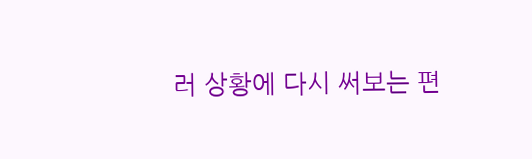러 상황에 다시 써보는 편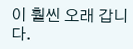이 훨씬 오래 갑니다.